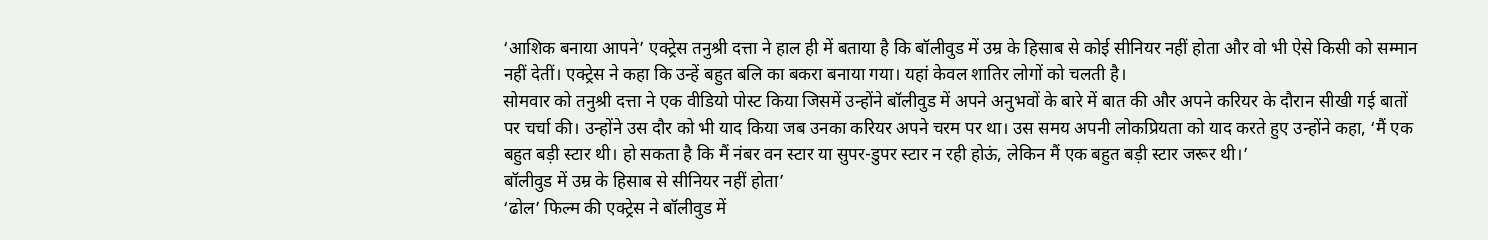‘आशिक बनाया आपने’ एक्ट्रेस तनुश्री दत्ता ने हाल ही में बताया है कि बॉलीवुड में उम्र के हिसाब से कोई सीनियर नहीं होता और वो भी ऐसे किसी को सम्मान नहीं देतीं। एक्ट्रेस ने कहा कि उन्हें बहुत बलि का बकरा बनाया गया। यहां केवल शातिर लोगों को चलती है।
सोमवार को तनुश्री दत्ता ने एक वीडियो पोस्ट किया जिसमें उन्होंने बॉलीवुड में अपने अनुभवों के बारे में बात की और अपने करियर के दौरान सीखी गई बातों पर चर्चा की। उन्होंने उस दौर को भी याद किया जब उनका करियर अपने चरम पर था। उस समय अपनी लोकप्रियता को याद करते हुए उन्होंने कहा, ‘मैं एक बहुत बड़ी स्टार थी। हो सकता है कि मैं नंबर वन स्टार या सुपर-डुपर स्टार न रही होऊं, लेकिन मैं एक बहुत बड़ी स्टार जरूर थी।’
बॉलीवुड में उम्र के हिसाब से सीनियर नहीं होता’
‘ढोल’ फिल्म की एक्ट्रेस ने बॉलीवुड में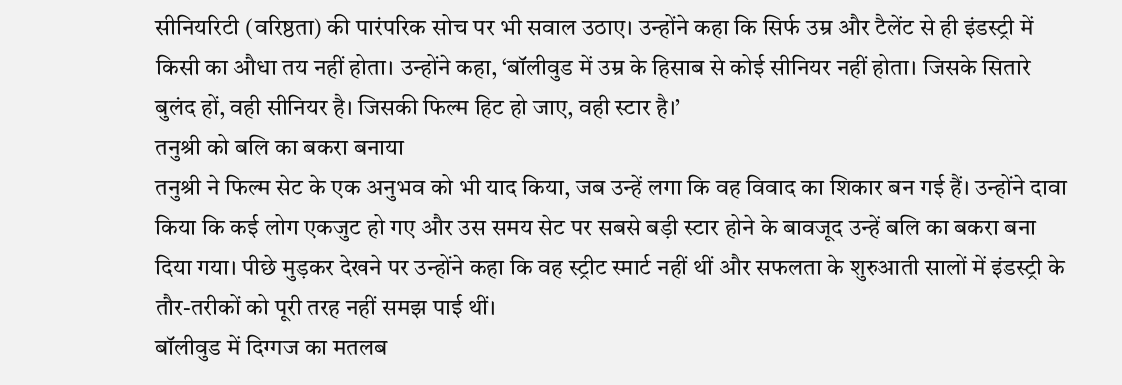सीनियरिटी (वरिष्ठता) की पारंपरिक सोच पर भी सवाल उठाए। उन्होंने कहा कि सिर्फ उम्र और टैलेंट से ही इंडस्ट्री में किसी का औधा तय नहीं होता। उन्होंने कहा, ‘बॉलीवुड में उम्र के हिसाब से कोई सीनियर नहीं होता। जिसके सितारे बुलंद हों, वही सीनियर है। जिसकी फिल्म हिट हो जाए, वही स्टार है।’
तनुश्री को बलि का बकरा बनाया
तनुश्री ने फिल्म सेट के एक अनुभव को भी याद किया, जब उन्हें लगा कि वह विवाद का शिकार बन गई हैं। उन्होंने दावा किया कि कई लोग एकजुट हो गए और उस समय सेट पर सबसे बड़ी स्टार होने के बावजूद उन्हें बलि का बकरा बना दिया गया। पीछे मुड़कर देखने पर उन्होंने कहा कि वह स्ट्रीट स्मार्ट नहीं थीं और सफलता के शुरुआती सालों में इंडस्ट्री के तौर-तरीकों को पूरी तरह नहीं समझ पाई थीं।
बॉलीवुड में दिग्गज का मतलब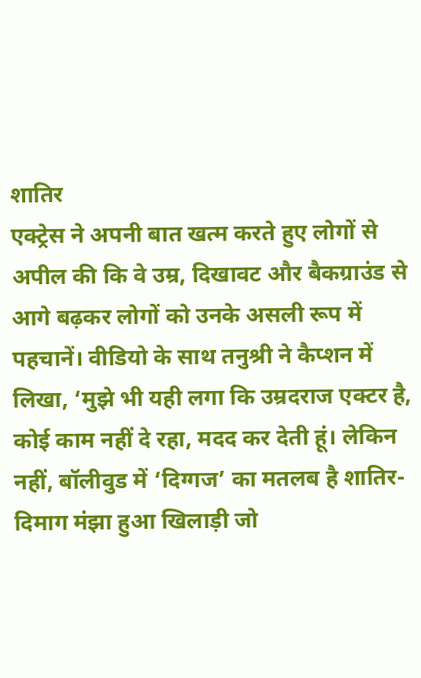शातिर
एक्ट्रेस ने अपनी बात खत्म करते हुए लोगों से अपील की कि वे उम्र, दिखावट और बैकग्राउंड से आगे बढ़कर लोगों को उनके असली रूप में पहचानें। वीडियो के साथ तनुश्री ने कैप्शन में लिखा, ‘मुझे भी यही लगा कि उम्रदराज एक्टर है, कोई काम नहीं दे रहा, मदद कर देती हूं। लेकिन नहीं, बॉलीवुड में ‘दिग्गज’ का मतलब है शातिर-दिमाग मंझा हुआ खिलाड़ी जो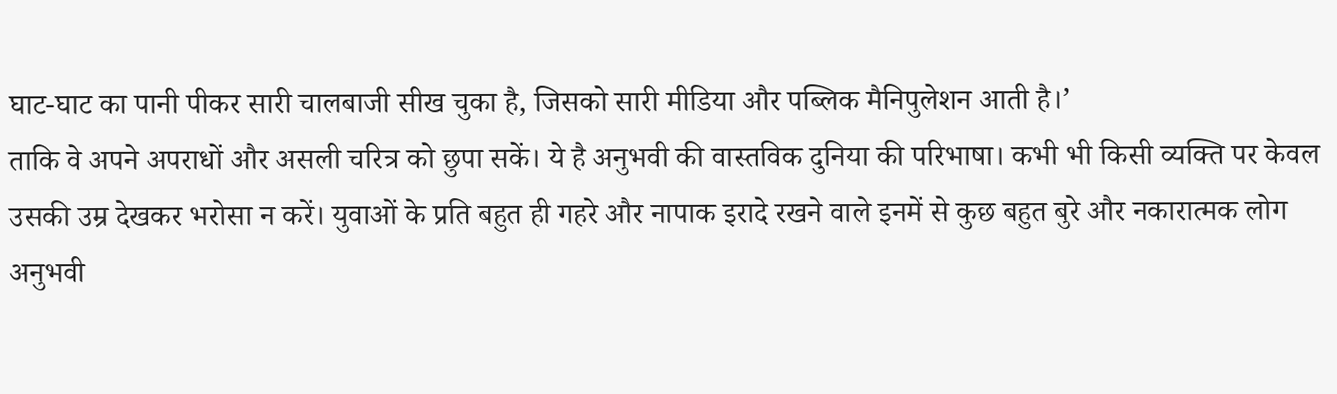घाट-घाट का पानी पीकर सारी चालबाजी सीख चुका है, जिसको सारी मीडिया और पब्लिक मैनिपुलेशन आती है।’
ताकि वे अपने अपराधों और असली चरित्र को छुपा सकें। ये है अनुभवी की वास्तविक दुनिया की परिभाषा। कभी भी किसी व्यक्ति पर केवल उसकी उम्र देखकर भरोसा न करें। युवाओं के प्रति बहुत ही गहरे और नापाक इरादे रखने वाले इनमें से कुछ बहुत बुरे और नकारात्मक लोग अनुभवी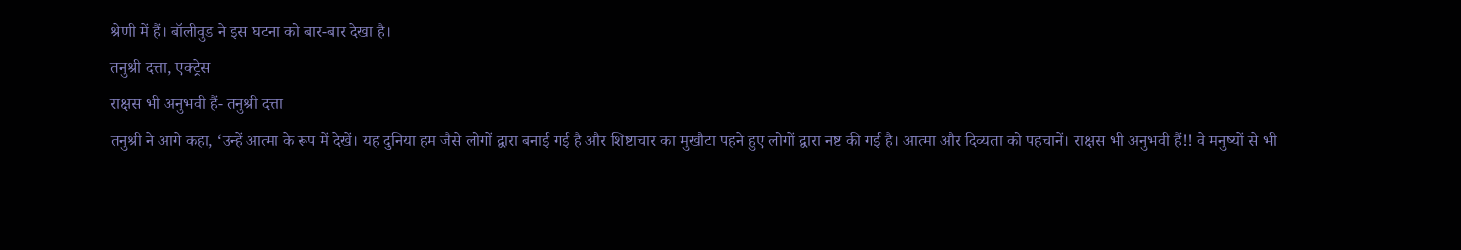श्रेणी में हैं। बॉलीवुड ने इस घटना को बार-बार देखा है।
तनुश्री दत्ता, एक्ट्रेस
राक्षस भी अनुभवी हैं- तनुश्री दत्ता
तनुश्री ने आगे कहा, ‘उन्हें आत्मा के रूप में देखें। यह दुनिया हम जैसे लोगों द्वारा बनाई गई है और शिष्टाचार का मुखौटा पहने हुए लोगों द्वारा नष्ट की गई है। आत्मा और दिव्यता को पहचानें। राक्षस भी अनुभवी हैं!! वे मनुष्यों से भी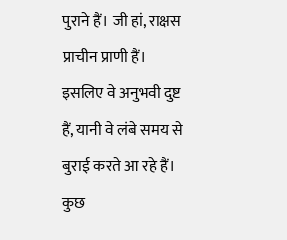पुराने हैं। जी हां, राक्षस प्राचीन प्राणी हैं। इसलिए वे अनुभवी दुष्ट हैं, यानी वे लंबे समय से बुराई करते आ रहे हैं। कुछ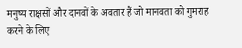मनुष्य राक्षसों और दानवों के अवतार हैं जो मानवता को गुमराह करने के लिए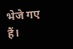भेजे गए हैं।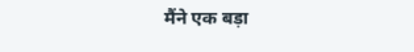मैंने एक बड़ा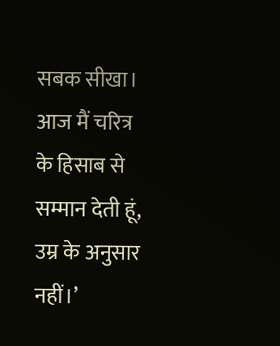सबक सीखा। आज मैं चरित्र के हिसाब से सम्मान देती हूं, उम्र के अनुसार नहीं।’